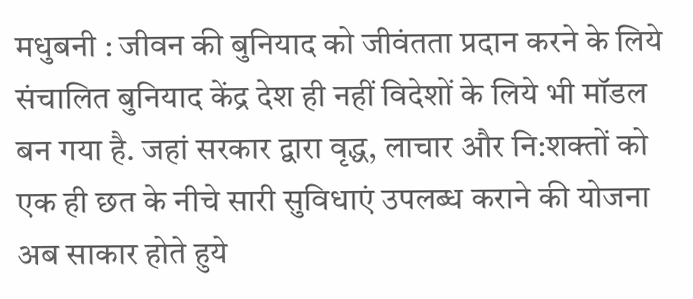मधुबनी : जीवन की बुनियाद को जीवंतता प्रदान करने के लिये संचालित बुनियाद केंद्र देश ही नहीं विदेशों के लिये भी मॉडल बन गया है. जहां सरकार द्वारा वृद्ध, लाचार और नि:शक्तों को एक ही छत के नीचे सारी सुविधाएं उपलब्ध कराने की योजना अब साकार होते हुये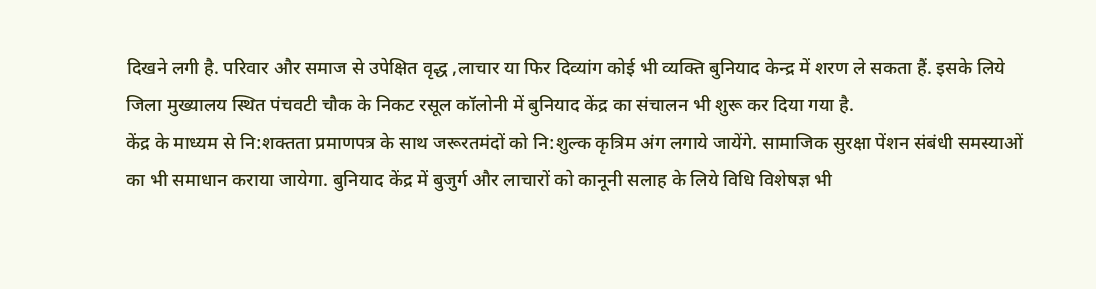दिखने लगी है. परिवार और समाज से उपेक्षित वृद्ध ,लाचार या फिर दिव्यांग कोई भी व्यक्ति बुनियाद केन्द्र में शरण ले सकता हैं. इसके लिये जिला मुख्यालय स्थित पंचवटी चौक के निकट रसूल कॉलोनी में बुनियाद केंद्र का संचालन भी शुरू कर दिया गया है.
केंद्र के माध्यम से नि:शक्तता प्रमाणपत्र के साथ जरूरतमंदों को नि:शुल्क कृत्रिम अंग लगाये जायेंगे. सामाजिक सुरक्षा पेंशन संबंधी समस्याओं का भी समाधान कराया जायेगा. बुनियाद केंद्र में बुजुर्ग और लाचारों को कानूनी सलाह के लिये विधि विशेषज्ञ भी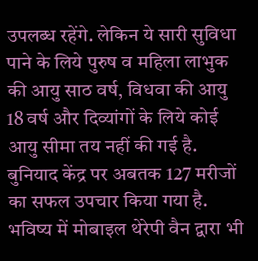उपलब्ध रहेंगे. लेकिन ये सारी सुविधा पाने के लिये पुरुष व महिला लाभुक की आयु साठ वर्ष, विधवा की आयु 18 वर्ष और दिव्यांगों के लिये कोई आयु सीमा तय नहीं की गई है. बुनियाद केंद्र पर अबतक 127 मरीजों का सफल उपचार किया गया है.
भविष्य में मोबाइल थेरेपी वैन द्वारा भी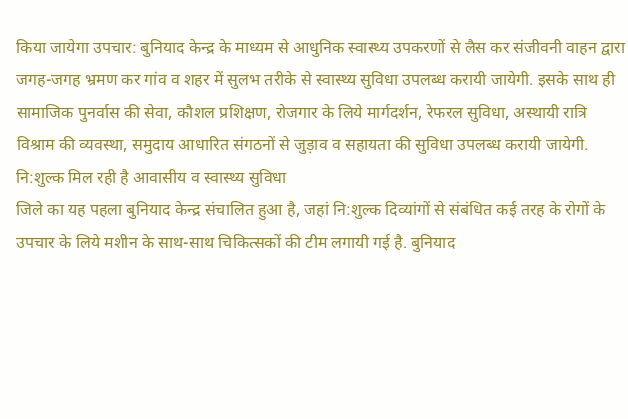किया जायेगा उपचार: बुनियाद केन्द्र के माध्यम से आधुनिक स्वास्थ्य उपकरणों से लैस कर संजीवनी वाहन द्वारा जगह-जगह भ्रमण कर गांव व शहर में सुलभ तरीके से स्वास्थ्य सुविधा उपलब्ध करायी जायेगी. इसके साथ ही सामाजिक पुनर्वास की सेवा, कौशल प्रशिक्षण, रोजगार के लिये मार्गदर्शन, रेफरल सुविधा, अस्थायी रात्रि विश्राम की व्यवस्था, समुदाय आधारित संगठनों से जुड़ाव व सहायता की सुविधा उपलब्ध करायी जायेगी.
नि:शुल्क मिल रही है आवासीय व स्वास्थ्य सुविधा
जिले का यह पहला बुनियाद केन्द्र संचालित हुआ है, जहां नि:शुल्क दिव्यांगों से संबंधित कई तरह के रोगों के उपचार के लिये मशीन के साथ-साथ चिकित्सकों की टीम लगायी गई है. बुनियाद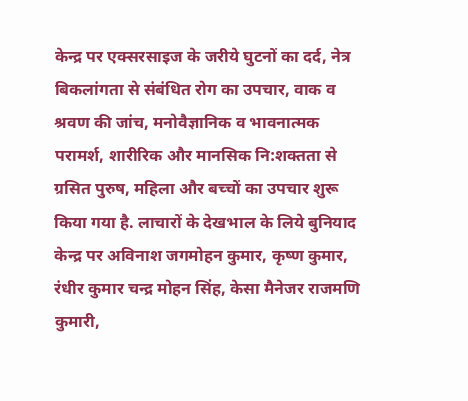केन्द्र पर एक्सरसाइज के जरीये घुटनों का दर्द, नेत्र बिकलांगता से संबंधित रोग का उपचार, वाक व श्रवण की जांच, मनोवैज्ञानिक व भावनात्मक परामर्श, शारीरिक और मानसिक नि:शक्तता से ग्रसित पुरुष, महिला और बच्चों का उपचार शुरू किया गया है. लाचारों के देखभाल के लिये बुनियाद केन्द्र पर अविनाश जगमोहन कुमार, कृष्ण कुमार, रंधीर कुमार चन्द्र मोहन सिंह, केसा मैनेजर राजमणि कुमारी,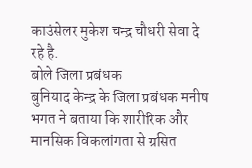काउंसेलर मुकेश चन्द्र चौधरी सेवा दे रहे है.
बोले जिला प्रबंधक
बुनियाद केन्द्र के जिला प्रबंधक मनीष भगत ने बताया कि शारीरिक और मानसिक विकलांगता से ग्रसित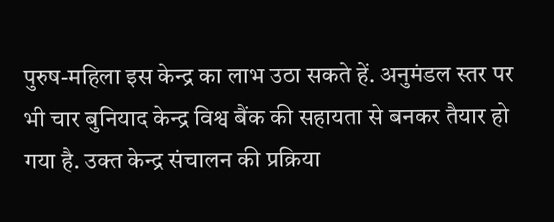पुरुष-महिला इस केन्द्र का लाभ उठा सकते हें. अनुमंडल स्तर पर भी चार बुनियाद केन्द्र विश्व बैंक की सहायता से बनकर तैयार हो गया है. उक्त केन्द्र संचालन की प्रक्रिया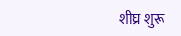शीघ्र शुरू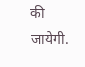की जायेगी.